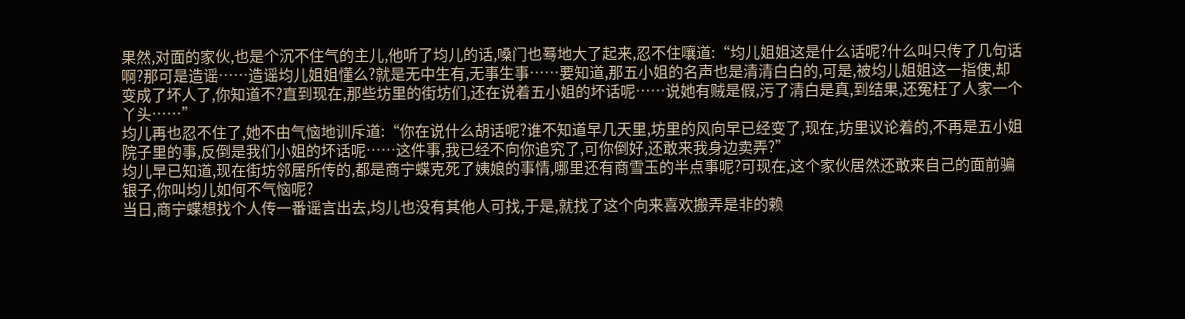果然,对面的家伙,也是个沉不住气的主儿,他听了均儿的话,嗓门也蓦地大了起来,忍不住嚷道:“均儿姐姐这是什么话呢?什么叫只传了几句话啊?那可是造谣……造谣均儿姐姐懂么?就是无中生有,无事生事……要知道,那五小姐的名声也是清清白白的,可是,被均儿姐姐这一指使,却变成了坏人了,你知道不?直到现在,那些坊里的街坊们,还在说着五小姐的坏话呢……说她有贼是假,污了清白是真,到结果,还冤枉了人家一个丫头……”
均儿再也忍不住了,她不由气恼地训斥道:“你在说什么胡话呢?谁不知道早几天里,坊里的风向早已经变了,现在,坊里议论着的,不再是五小姐院子里的事,反倒是我们小姐的坏话呢……这件事,我已经不向你追究了,可你倒好,还敢来我身边卖弄?”
均儿早已知道,现在街坊邻居所传的,都是商宁蝶克死了姨娘的事情,哪里还有商雪玉的半点事呢?可现在,这个家伙居然还敢来自己的面前骗银子,你叫均儿如何不气恼呢?
当日,商宁蝶想找个人传一番谣言出去,均儿也没有其他人可找,于是,就找了这个向来喜欢搬弄是非的赖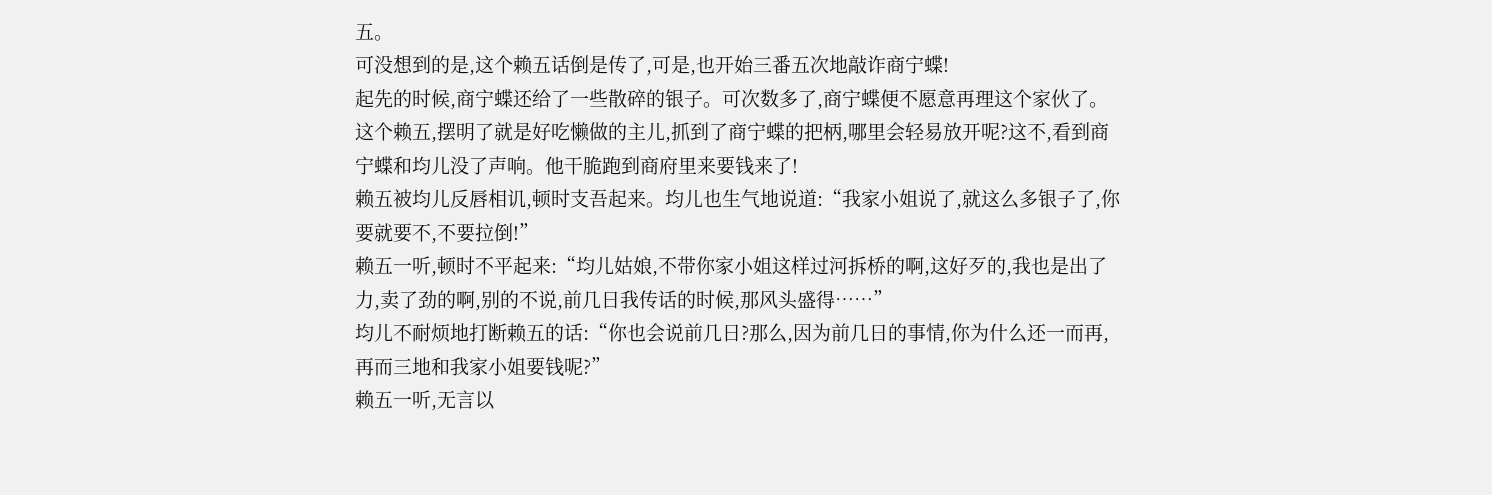五。
可没想到的是,这个赖五话倒是传了,可是,也开始三番五次地敲诈商宁蝶!
起先的时候,商宁蝶还给了一些散碎的银子。可次数多了,商宁蝶便不愿意再理这个家伙了。
这个赖五,摆明了就是好吃懒做的主儿,抓到了商宁蝶的把柄,哪里会轻易放开呢?这不,看到商宁蝶和均儿没了声响。他干脆跑到商府里来要钱来了!
赖五被均儿反唇相讥,顿时支吾起来。均儿也生气地说道:“我家小姐说了,就这么多银子了,你要就要不,不要拉倒!”
赖五一听,顿时不平起来:“均儿姑娘,不带你家小姐这样过河拆桥的啊,这好歹的,我也是出了力,卖了劲的啊,别的不说,前几日我传话的时候,那风头盛得……”
均儿不耐烦地打断赖五的话:“你也会说前几日?那么,因为前几日的事情,你为什么还一而再,再而三地和我家小姐要钱呢?”
赖五一听,无言以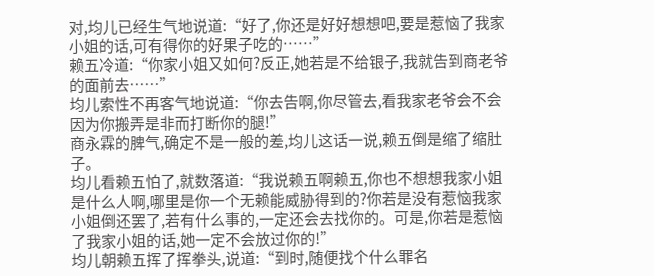对,均儿已经生气地说道:“好了,你还是好好想想吧,要是惹恼了我家小姐的话,可有得你的好果子吃的……”
赖五冷道:“你家小姐又如何?反正,她若是不给银子,我就告到商老爷的面前去……”
均儿索性不再客气地说道:“你去告啊,你尽管去,看我家老爷会不会因为你搬弄是非而打断你的腿!”
商永霖的脾气,确定不是一般的差,均儿这话一说,赖五倒是缩了缩肚子。
均儿看赖五怕了,就数落道:“我说赖五啊赖五,你也不想想我家小姐是什么人啊,哪里是你一个无赖能威胁得到的?你若是没有惹恼我家小姐倒还罢了,若有什么事的,一定还会去找你的。可是,你若是惹恼了我家小姐的话,她一定不会放过你的!”
均儿朝赖五挥了挥拳头,说道:“到时,随便找个什么罪名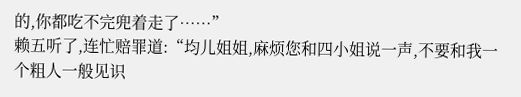的,你都吃不完兜着走了……”
赖五听了,连忙赔罪道:“均儿姐姐,麻烦您和四小姐说一声,不要和我一个粗人一般见识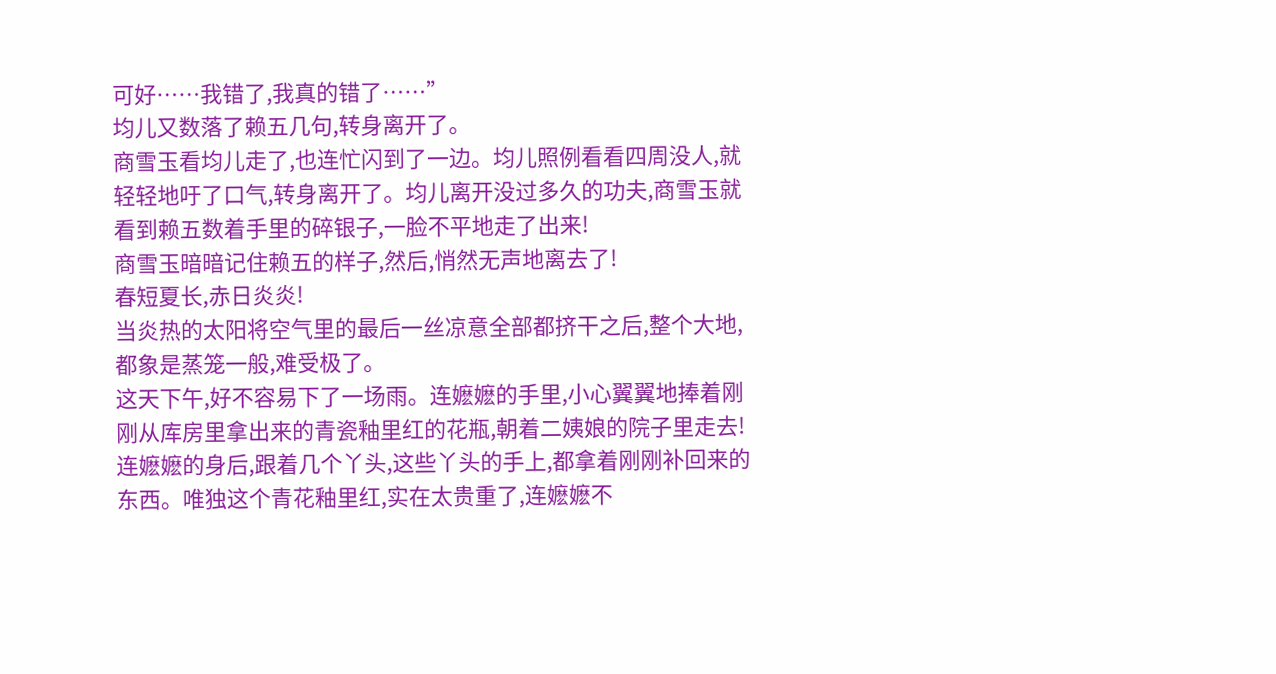可好……我错了,我真的错了……”
均儿又数落了赖五几句,转身离开了。
商雪玉看均儿走了,也连忙闪到了一边。均儿照例看看四周没人,就轻轻地吁了口气,转身离开了。均儿离开没过多久的功夫,商雪玉就看到赖五数着手里的碎银子,一脸不平地走了出来!
商雪玉暗暗记住赖五的样子,然后,悄然无声地离去了!
春短夏长,赤日炎炎!
当炎热的太阳将空气里的最后一丝凉意全部都挤干之后,整个大地,都象是蒸笼一般,难受极了。
这天下午,好不容易下了一场雨。连嬷嬷的手里,小心翼翼地捧着刚刚从库房里拿出来的青瓷釉里红的花瓶,朝着二姨娘的院子里走去!
连嬷嬷的身后,跟着几个丫头,这些丫头的手上,都拿着刚刚补回来的东西。唯独这个青花釉里红,实在太贵重了,连嬷嬷不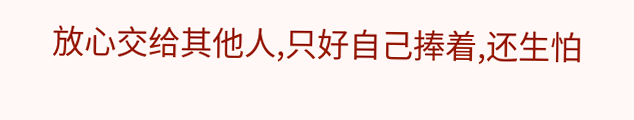放心交给其他人,只好自己捧着,还生怕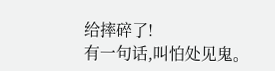给摔碎了!
有一句话,叫怕处见鬼。